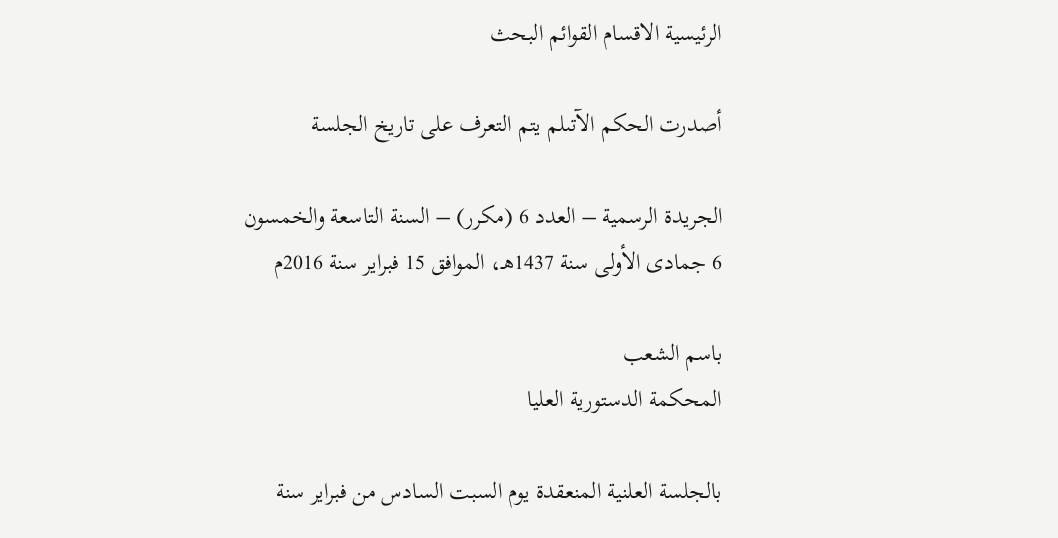الرئيسية الاقسام القوائم البحث

أصدرت الحكم الآتىلم يتم التعرف على تاريخ الجلسة

الجريدة الرسمية – العدد 6 (مكرر) – السنة التاسعة والخمسون
6 جمادى الأولى سنة 1437هـ، الموافق 15 فبراير سنة 2016م

باسم الشعب
المحكمة الدستورية العليا

بالجلسة العلنية المنعقدة يوم السبت السادس من فبراير سنة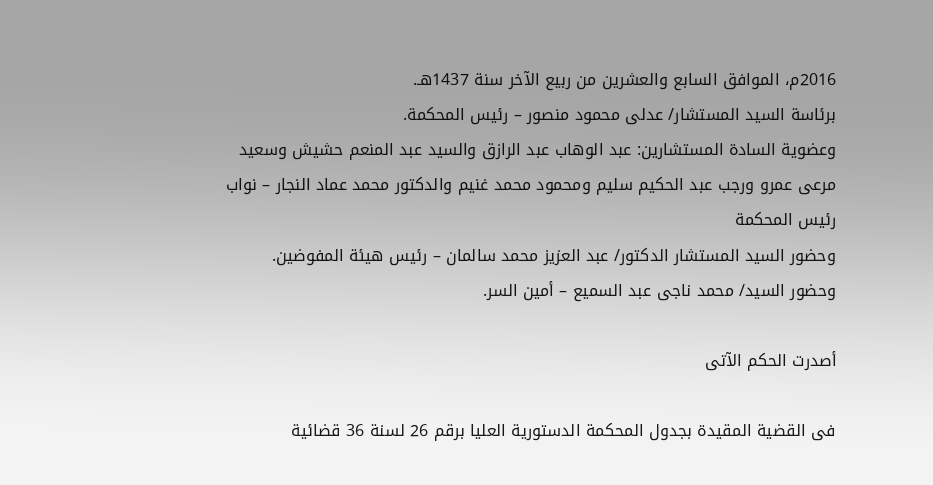2016م، الموافق السابع والعشرين من ربيع الآخر سنة 1437هـ.
برئاسة السيد المستشار/ عدلى محمود منصور – رئيس المحكمة.
وعضوية السادة المستشارين: عبد الوهاب عبد الرازق والسيد عبد المنعم حشيش وسعيد مرعى عمرو ورجب عبد الحكيم سليم ومحمود محمد غنيم والدكتور محمد عماد النجار – نواب رئيس المحكمة
وحضور السيد المستشار الدكتور/ عبد العزيز محمد سالمان – رئيس هيئة المفوضين.
وحضور السيد/ محمد ناجى عبد السميع – أمين السر.

أصدرت الحكم الآتى

فى القضية المقيدة بجدول المحكمة الدستورية العليا برقم 26 لسنة 36 قضائية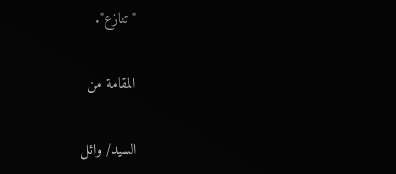"تنازع".

المقامة من

السيد/ وائل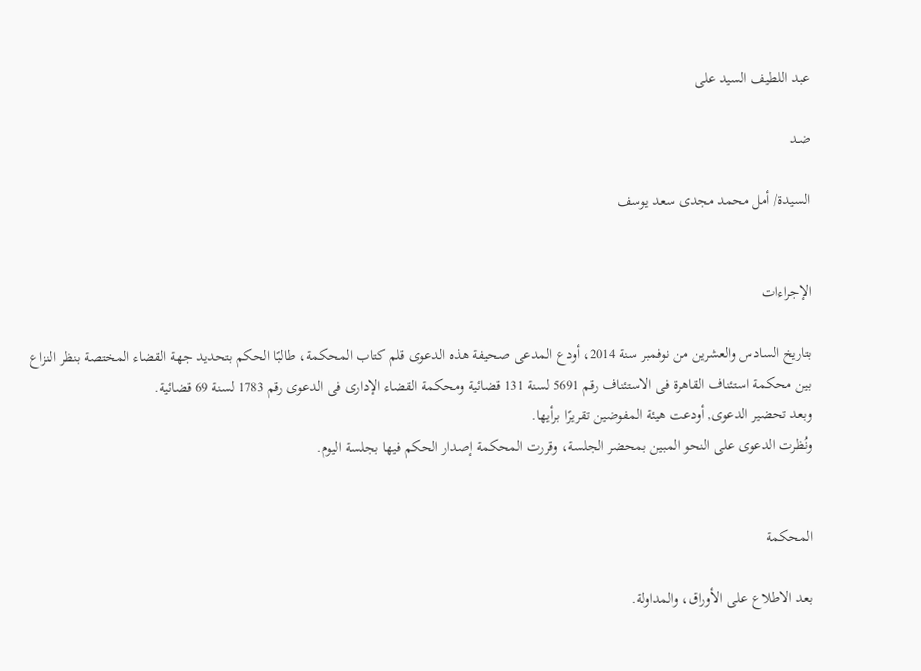عبد اللطيف السيد على

ضـد

السيدة/ أمل محمد مجدى سعد يوسف


الإجراءات

بتاريخ السادس والعشرين من نوفمبر سنة 2014، أودع المدعى صحيفة هذه الدعوى قلم كتاب المحكمة، طالبًا الحكم بتحديد جهة القضاء المختصة بنظر النزاع بين محكمة استئناف القاهرة فى الاستئناف رقم 5691 لسنة 131 قضائية ومحكمة القضاء الإدارى فى الدعوى رقم 1783 لسنة 69 قضائية.
وبعد تحضير الدعوى, أودعت هيئة المفوضين تقريرًا برأيها.
ونُظرت الدعوى على النحو المبين بمحضر الجلسة، وقررت المحكمة إصدار الحكم فيها بجلسة اليوم.


المحكمة

بعد الاطلاع على الأوراق، والمداولة.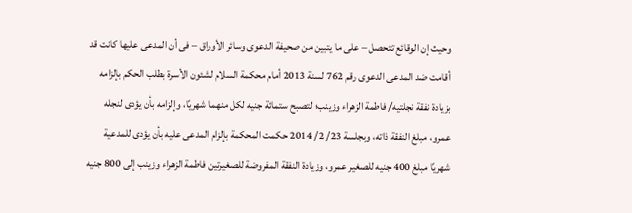وحيث إن الوقائع تتحصل – على ما يتبين من صحيفة الدعوى وسائر الأوراق – فى أن المدعى عليها كانت قد أقامت ضد المدعى الدعوى رقم 762 لسنة 2013 أمام محكمة السلام لشئون الأسرة بطلب الحكم بإلزامه بزيادة نفقة نجلتيه/ فاطمة الزهراء وزينب؛ لتصبح ستمائة جنيه لكل منهما شهريًا، وإلزامه بأن يؤدى لنجله عمرو، مبلغ النفقة ذاته، وبجلسة 23/ 2/ 2014 حكمت المحكمة بإلزام المدعى عليه بأن يؤدى للمدعية شهريًا مبلغ 400 جنيه للصغير عمرو، وزيادة النفقة المفروضة للصغيرتين فاطمة الزهراء وزينب إلى 800 جنيه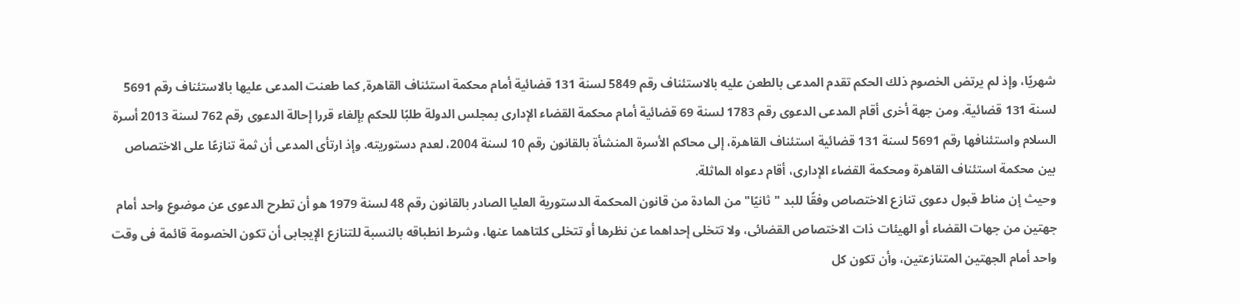شهريًا، وإذ لم يرتض الخصوم ذلك الحكم تقدم المدعى بالطعن عليه بالاستئناف رقم 5849 لسنة 131 قضائية أمام محكمة استئناف القاهرة, كما طعنت المدعى عليها بالاستئناف رقم 5691 لسنة 131 قضائية. ومن جهة أخرى أقام المدعى الدعوى رقم 1783 لسنة 69 قضائية أمام محكمة القضاء الإدارى بمجلس الدولة طلبًا للحكم بإلغاء قررا إحالة الدعوى رقم 762 لسنة 2013 أسرة السلام واستئنافها رقم 5691 لسنة 131 قضائية استئناف القاهرة، إلى محاكم الأسرة المنشأة بالقانون رقم 10 لسنة 2004، لعدم دستوريته. وإذ ارتأى المدعى أن ثمة تنازعًا على الاختصاص بين محكمة استئناف القاهرة ومحكمة القضاء الإدارى، أقام دعواه الماثلة.
وحيث إن مناط قبول دعوى تنازع الاختصاص وفقًا للبد "ثانيًا" من المادة من قانون المحكمة الدستورية العليا الصادر بالقانون رقم 48 لسنة 1979 هو أن تطرح الدعوى عن موضوع واحد أمام جهتين من جهات القضاء أو الهيئات ذات الاختصاص القضائى، ولا تتخلى إحداهما عن نظرها أو تتخلى كلتاهما عنها، وشرط انطباقه بالنسبة للتنازع الإيجابى أن تكون الخصومة قائمة فى وقت واحد أمام الجهتين المتنازعتين، وأن تكون كل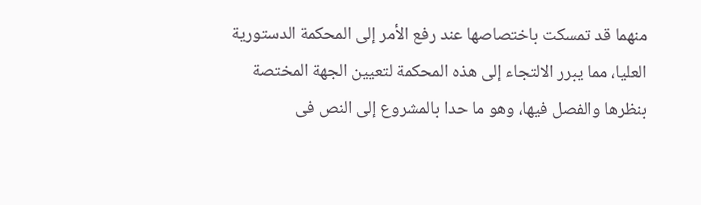منهما قد تمسكت باختصاصها عند رفع الأمر إلى المحكمة الدستورية العليا، مما يبرر الالتجاء إلى هذه المحكمة لتعيين الجهة المختصة بنظرها والفصل فيها، وهو ما حدا بالمشروع إلى النص فى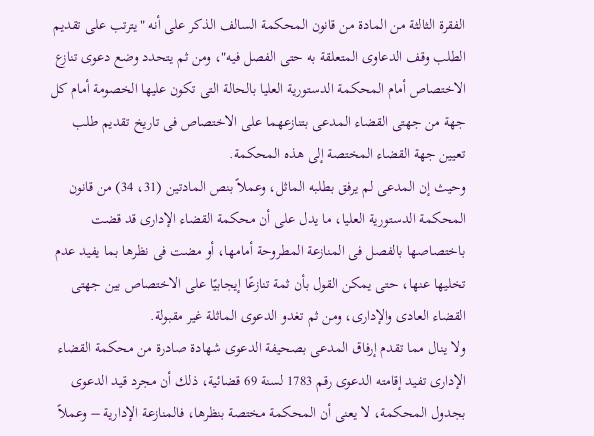الفقرة الثالثة من المادة من قانون المحكمة السالف الذكر على أنه "يترتب على تقديم الطلب وقف الدعاوى المتعلقة به حتى الفصل فيه"، ومن ثم يتحدد وضع دعوى تنازع الاختصاص أمام المحكمة الدستورية العليا بالحالة التى تكون عليها الخصومة أمام كل جهة من جهتى القضاء المدعى بتنازعهما على الاختصاص فى تاريخ تقديم طلب تعيين جهة القضاء المختصة إلى هذه المحكمة.
وحيث إن المدعى لم يرفق بطلبه الماثل، وعملاً بنص المادتين (31، 34) من قانون المحكمة الدستورية العليا، ما يدل على أن محكمة القضاء الإدارى قد قضت باختصاصها بالفصل فى المنازعة المطروحة أمامها، أو مضت فى نظرها بما يفيد عدم تخليها عنها، حتى يمكن القول بأن ثمة تنازعًا إيجابيًا على الاختصاص بين جهتى القضاء العادى والإدارى، ومن ثم تغدو الدعوى الماثلة غير مقبولة.
ولا ينال مما تقدم إرفاق المدعى بصحيفة الدعوى شهادة صادرة من محكمة القضاء الإدارى تفيد إقامته الدعوى رقم 1783 لسنة 69 قضائية، ذلك أن مجرد قيد الدعوى بجدول المحكمة، لا يعنى أن المحكمة مختصة بنظرها، فالمنازعة الإدارية – وعملاً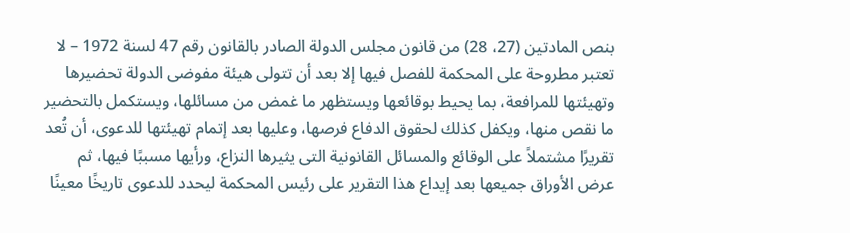بنص المادتين (27، 28) من قانون مجلس الدولة الصادر بالقانون رقم 47 لسنة 1972 – لا تعتبر مطروحة على المحكمة للفصل فيها إلا بعد أن تتولى هيئة مفوضى الدولة تحضيرها وتهيئتها للمرافعة، بما يحيط بوقائعها ويستظهر ما غمض من مسائلها، ويستكمل بالتحضير ما نقص منها، ويكفل كذلك لحقوق الدفاع فرصها، وعليها بعد إتمام تهيئتها للدعوى، أن تُعد تقريرًا مشتملاً على الوقائع والمسائل القانونية التى يثيرها النزاع، ورأيها مسببًا فيها، ثم عرض الأوراق جميعها بعد إيداع هذا التقرير على رئيس المحكمة ليحدد للدعوى تاريخًا معينًا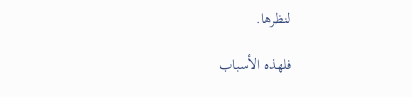لنظرها.

فلهذه الأسباب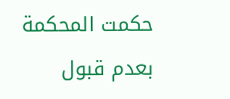حكمت المحكمة بعدم قبول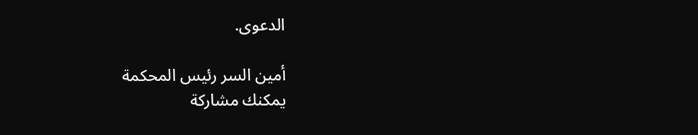الدعوى.

أمين السر رئيس المحكمة
يمكنك مشاركة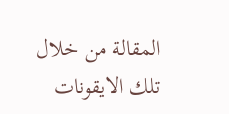المقالة من خلال تلك الايقونات